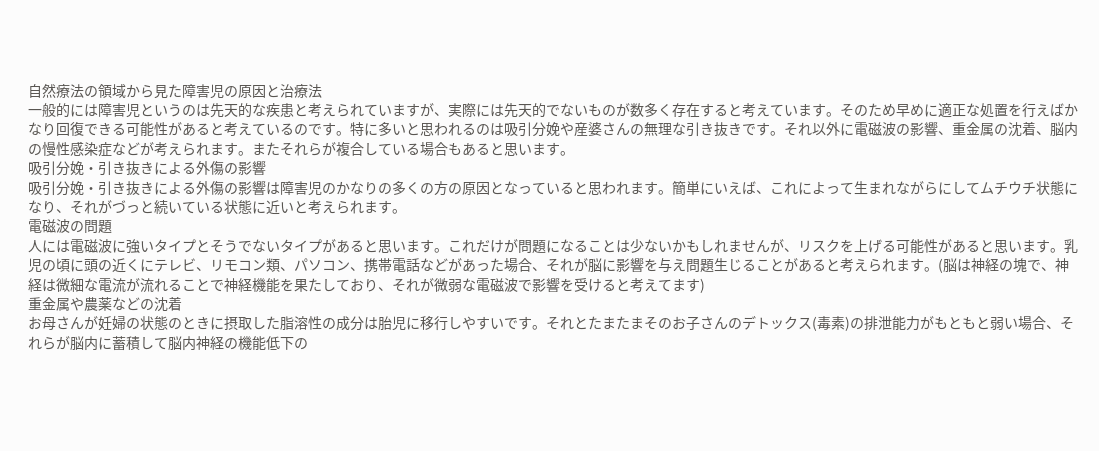自然療法の領域から見た障害児の原因と治療法
一般的には障害児というのは先天的な疾患と考えられていますが、実際には先天的でないものが数多く存在すると考えています。そのため早めに適正な処置を行えばかなり回復できる可能性があると考えているのです。特に多いと思われるのは吸引分娩や産婆さんの無理な引き抜きです。それ以外に電磁波の影響、重金属の沈着、脳内の慢性感染症などが考えられます。またそれらが複合している場合もあると思います。
吸引分娩・引き抜きによる外傷の影響
吸引分娩・引き抜きによる外傷の影響は障害児のかなりの多くの方の原因となっていると思われます。簡単にいえば、これによって生まれながらにしてムチウチ状態になり、それがづっと続いている状態に近いと考えられます。
電磁波の問題
人には電磁波に強いタイプとそうでないタイプがあると思います。これだけが問題になることは少ないかもしれませんが、リスクを上げる可能性があると思います。乳児の頃に頭の近くにテレビ、リモコン類、パソコン、携帯電話などがあった場合、それが脳に影響を与え問題生じることがあると考えられます。(脳は神経の塊で、神経は微細な電流が流れることで神経機能を果たしており、それが微弱な電磁波で影響を受けると考えてます)
重金属や農薬などの沈着
お母さんが妊婦の状態のときに摂取した脂溶性の成分は胎児に移行しやすいです。それとたまたまそのお子さんのデトックス(毒素)の排泄能力がもともと弱い場合、それらが脳内に蓄積して脳内神経の機能低下の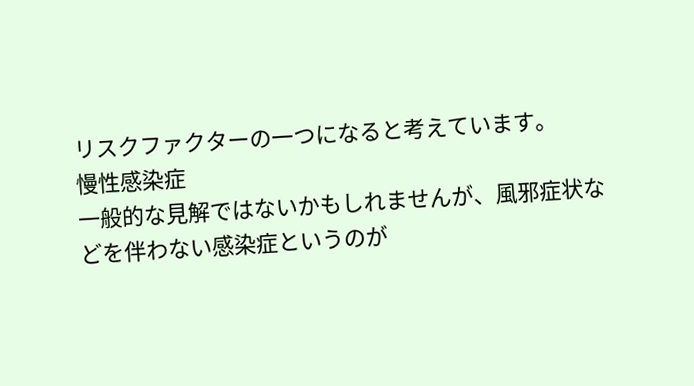リスクファクターの一つになると考えています。
慢性感染症
一般的な見解ではないかもしれませんが、風邪症状などを伴わない感染症というのが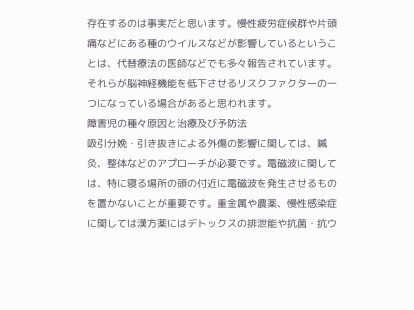存在するのは事実だと思います。慢性疲労症候群や片頭痛などにある種のウイルスなどが影響しているということは、代替療法の医師などでも多々報告されています。それらが脳神経機能を低下させるリスクファクターの一つになっている場合があると思われます。
障害児の種々原因と治療及び予防法
吸引分娩・引き抜きによる外傷の影響に関しては、鍼灸、整体などのアプローチが必要です。電磁波に関しては、特に寝る場所の頭の付近に電磁波を発生させるものを置かないことが重要です。重金属や農薬、慢性感染症に関しては漢方薬にはデトックスの排泄能や抗菌・抗ウ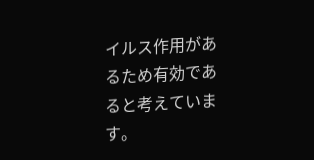イルス作用があるため有効であると考えています。